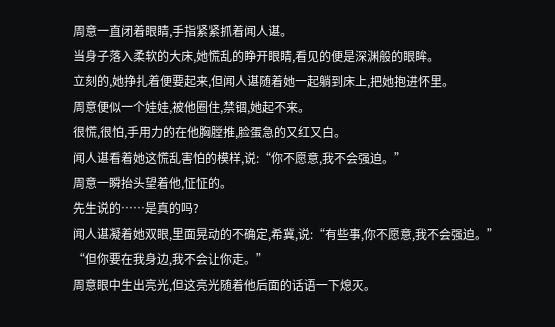周意一直闭着眼睛,手指紧紧抓着闻人谌。
当身子落入柔软的大床,她慌乱的睁开眼睛,看见的便是深渊般的眼眸。
立刻的,她挣扎着便要起来,但闻人谌随着她一起躺到床上,把她抱进怀里。
周意便似一个娃娃,被他圈住,禁锢,她起不来。
很慌,很怕,手用力的在他胸膛推,脸蛋急的又红又白。
闻人谌看着她这慌乱害怕的模样,说:“你不愿意,我不会强迫。”
周意一瞬抬头望着他,怔怔的。
先生说的……是真的吗?
闻人谌凝着她双眼,里面晃动的不确定,希冀,说:“有些事,你不愿意,我不会强迫。”
“但你要在我身边,我不会让你走。”
周意眼中生出亮光,但这亮光随着他后面的话语一下熄灭。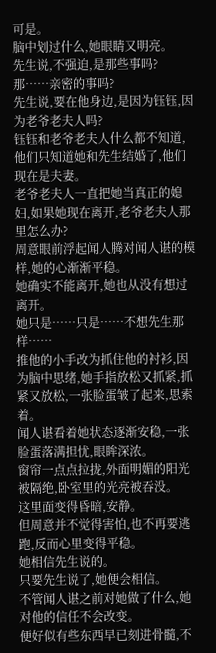可是。
脑中划过什么,她眼睛又明亮。
先生说,不强迫,是那些事吗?
那……亲密的事吗?
先生说,要在他身边,是因为钰钰,因为老爷老夫人吗?
钰钰和老爷老夫人什么都不知道,他们只知道她和先生结婚了,他们现在是夫妻。
老爷老夫人一直把她当真正的媳妇,如果她现在离开,老爷老夫人那里怎么办?
周意眼前浮起闻人腾对闻人谌的模样,她的心渐渐平稳。
她确实不能离开,她也从没有想过离开。
她只是……只是……不想先生那样……
推他的小手改为抓住他的衬衫,因为脑中思绪,她手指放松又抓紧,抓紧又放松,一张脸蛋皱了起来,思索着。
闻人谌看着她状态逐渐安稳,一张脸蛋落满担忧,眼眸深浓。
窗帘一点点拉拢,外面明媚的阳光被隔绝,卧室里的光亮被吞没。
这里面变得昏暗,安静。
但周意并不觉得害怕,也不再要逃跑,反而心里变得平稳。
她相信先生说的。
只要先生说了,她便会相信。
不管闻人谌之前对她做了什么,她对他的信任不会改变。
便好似有些东西早已刻进骨髓,不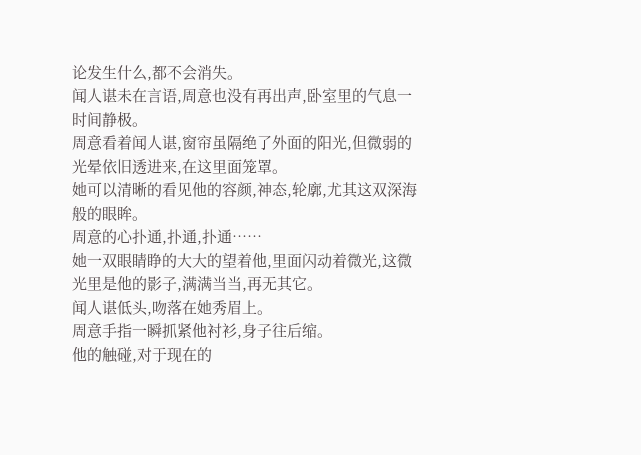论发生什么,都不会消失。
闻人谌未在言语,周意也没有再出声,卧室里的气息一时间静极。
周意看着闻人谌,窗帘虽隔绝了外面的阳光,但微弱的光晕依旧透进来,在这里面笼罩。
她可以清晰的看见他的容颜,神态,轮廓,尤其这双深海般的眼眸。
周意的心扑通,扑通,扑通……
她一双眼睛睁的大大的望着他,里面闪动着微光,这微光里是他的影子,满满当当,再无其它。
闻人谌低头,吻落在她秀眉上。
周意手指一瞬抓紧他衬衫,身子往后缩。
他的触碰,对于现在的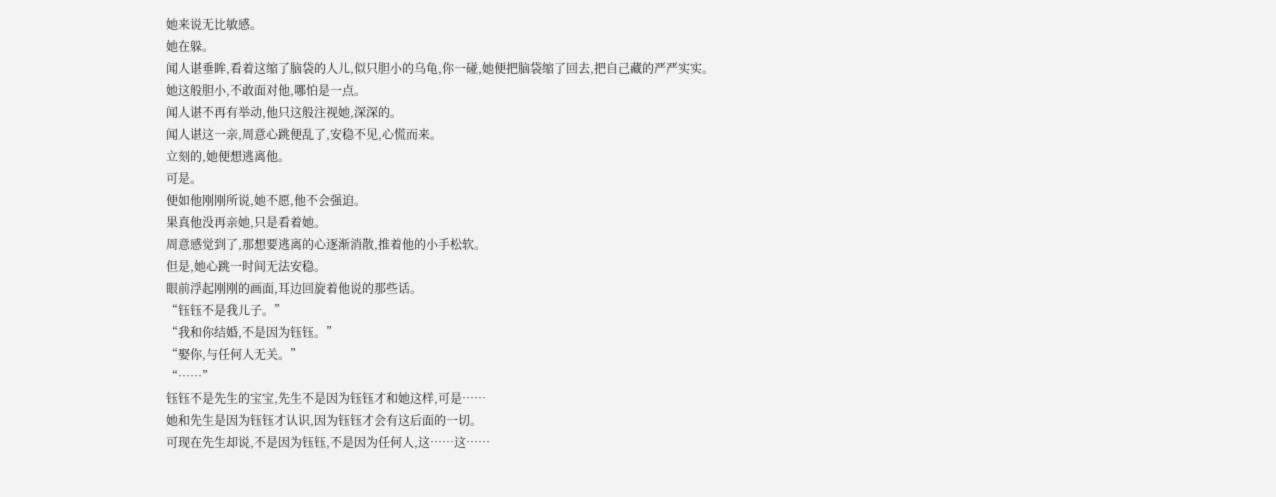她来说无比敏感。
她在躲。
闻人谌垂眸,看着这缩了脑袋的人儿,似只胆小的乌龟,你一碰,她便把脑袋缩了回去,把自己藏的严严实实。
她这般胆小,不敢面对他,哪怕是一点。
闻人谌不再有举动,他只这般注视她,深深的。
闻人谌这一亲,周意心跳便乱了,安稳不见,心慌而来。
立刻的,她便想逃离他。
可是。
便如他刚刚所说,她不愿,他不会强迫。
果真他没再亲她,只是看着她。
周意感觉到了,那想要逃离的心逐渐消散,推着他的小手松软。
但是,她心跳一时间无法安稳。
眼前浮起刚刚的画面,耳边回旋着他说的那些话。
“钰钰不是我儿子。”
“我和你结婚,不是因为钰钰。”
“娶你,与任何人无关。”
“……”
钰钰不是先生的宝宝,先生不是因为钰钰才和她这样,可是……
她和先生是因为钰钰才认识,因为钰钰才会有这后面的一切。
可现在先生却说,不是因为钰钰,不是因为任何人,这……这……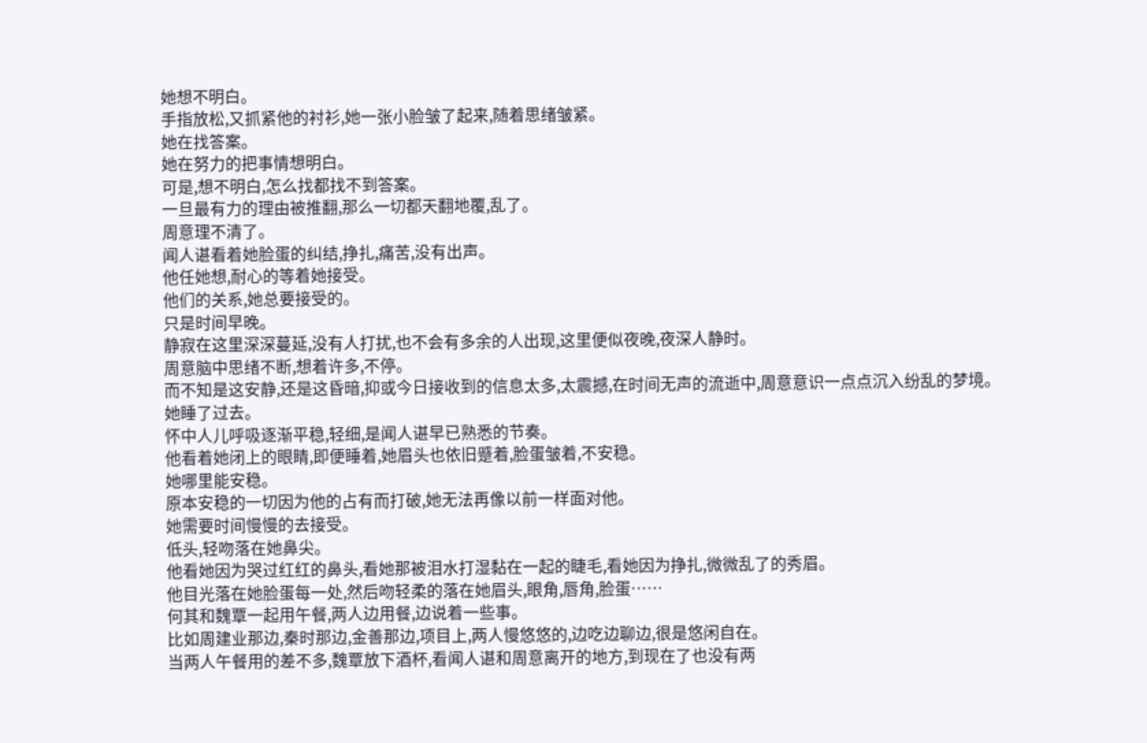她想不明白。
手指放松,又抓紧他的衬衫,她一张小脸皱了起来,随着思绪皱紧。
她在找答案。
她在努力的把事情想明白。
可是,想不明白,怎么找都找不到答案。
一旦最有力的理由被推翻,那么一切都天翻地覆,乱了。
周意理不清了。
闻人谌看着她脸蛋的纠结,挣扎,痛苦,没有出声。
他任她想,耐心的等着她接受。
他们的关系,她总要接受的。
只是时间早晚。
静寂在这里深深蔓延,没有人打扰,也不会有多余的人出现,这里便似夜晚,夜深人静时。
周意脑中思绪不断,想着许多,不停。
而不知是这安静,还是这昏暗,抑或今日接收到的信息太多,太震撼,在时间无声的流逝中,周意意识一点点沉入纷乱的梦境。
她睡了过去。
怀中人儿呼吸逐渐平稳,轻细,是闻人谌早已熟悉的节奏。
他看着她闭上的眼睛,即便睡着,她眉头也依旧蹙着,脸蛋皱着,不安稳。
她哪里能安稳。
原本安稳的一切因为他的占有而打破,她无法再像以前一样面对他。
她需要时间慢慢的去接受。
低头,轻吻落在她鼻尖。
他看她因为哭过红红的鼻头,看她那被泪水打湿黏在一起的睫毛,看她因为挣扎,微微乱了的秀眉。
他目光落在她脸蛋每一处,然后吻轻柔的落在她眉头,眼角,唇角,脸蛋……
何其和魏覃一起用午餐,两人边用餐,边说着一些事。
比如周建业那边,秦时那边,金善那边,项目上,两人慢悠悠的,边吃边聊边,很是悠闲自在。
当两人午餐用的差不多,魏覃放下酒杯,看闻人谌和周意离开的地方,到现在了也没有两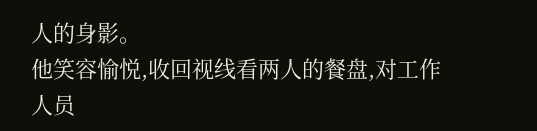人的身影。
他笑容愉悦,收回视线看两人的餐盘,对工作人员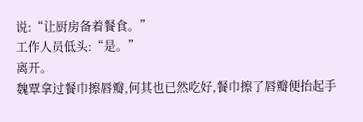说:“让厨房备着餐食。”
工作人员低头:“是。”
离开。
魏覃拿过餐巾擦唇瓣,何其也已然吃好,餐巾擦了唇瓣便抬起手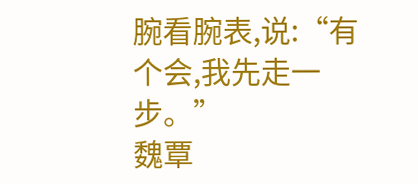腕看腕表,说:“有个会,我先走一步。”
魏覃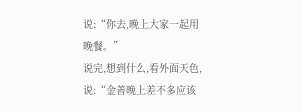说:“你去,晚上大家一起用晚餐。”
说完,想到什么,看外面天色,说:“金善晚上差不多应该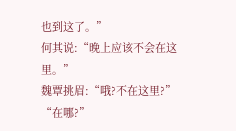也到这了。”
何其说:“晚上应该不会在这里。”
魏覃挑眉:“哦?不在这里?”
“在哪?”